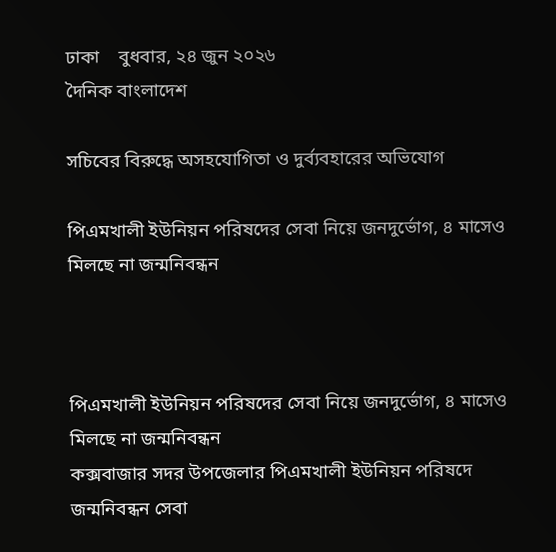ঢাকা    বুধবার, ২৪ জুন ২০২৬
দৈনিক বাংলাদেশ

সচিবের বিরুদ্ধে অসহযোগিতা ও দুর্ব্যবহারের অভিযোগ

পিএমখালী ইউনিয়ন পরিষদের সেবা নিয়ে জনদুর্ভোগ, ৪ মাসেও মিলছে না জন্মনিবন্ধন



পিএমখালী ইউনিয়ন পরিষদের সেবা নিয়ে জনদুর্ভোগ, ৪ মাসেও মিলছে না জন্মনিবন্ধন
কক্সবাজার সদর উপজেলার পিএমখালী ইউনিয়ন পরিষদে জন্মনিবন্ধন সেবা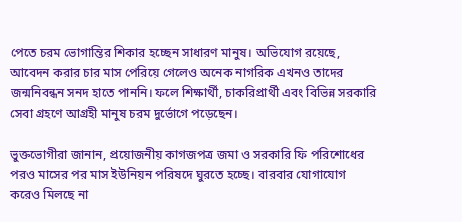পেতে চরম ভোগান্তির শিকার হচ্ছেন সাধারণ মানুষ। অভিযোগ রয়েছে, আবেদন করার চার মাস পেরিয়ে গেলেও অনেক নাগরিক এখনও তাদের জন্মনিবন্ধন সনদ হাতে পাননি। ফলে শিক্ষার্থী, চাকরিপ্রার্থী এবং বিভিন্ন সরকারি সেবা গ্রহণে আগ্রহী মানুষ চরম দুর্ভোগে পড়েছেন।

ভুক্তভোগীরা জানান, প্রয়োজনীয় কাগজপত্র জমা ও সরকারি ফি পরিশোধের পরও মাসের পর মাস ইউনিয়ন পরিষদে ঘুরতে হচ্ছে। বারবার যোগাযোগ করেও মিলছে না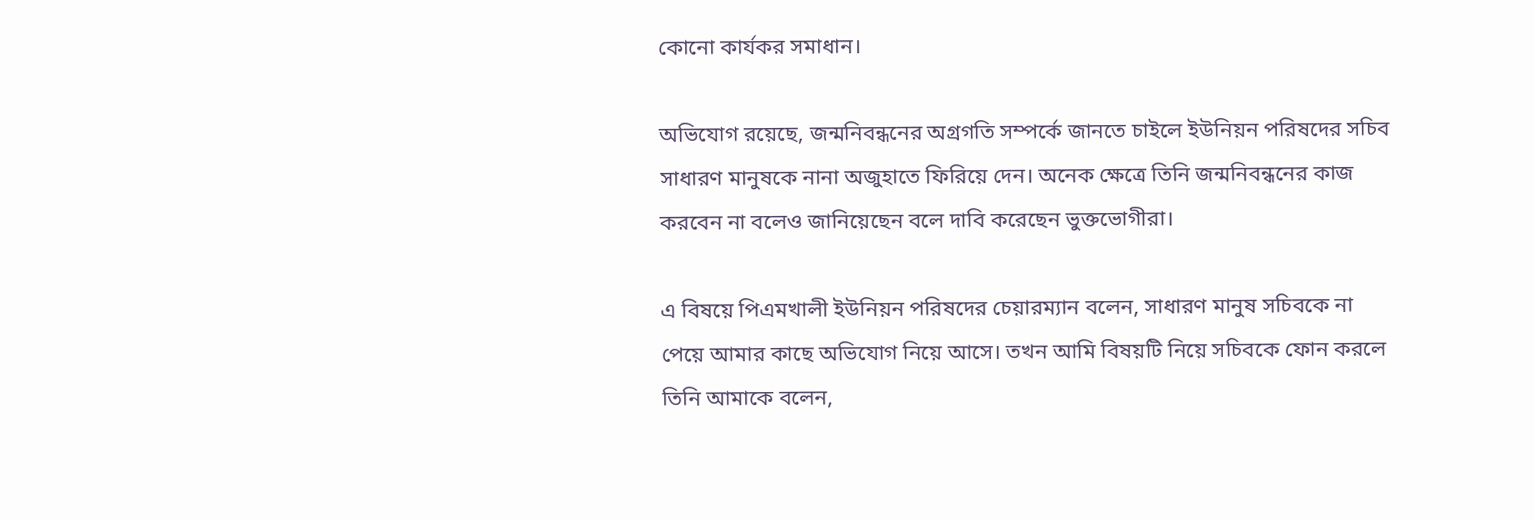কোনো কার্যকর সমাধান।

অভিযোগ রয়েছে, জন্মনিবন্ধনের অগ্রগতি সম্পর্কে জানতে চাইলে ইউনিয়ন পরিষদের সচিব সাধারণ মানুষকে নানা অজুহাতে ফিরিয়ে দেন। অনেক ক্ষেত্রে তিনি জন্মনিবন্ধনের কাজ করবেন না বলেও জানিয়েছেন বলে দাবি করেছেন ভুক্তভোগীরা।

এ বিষয়ে পিএমখালী ইউনিয়ন পরিষদের চেয়ারম্যান বলেন, সাধারণ মানুষ সচিবকে না পেয়ে আমার কাছে অভিযোগ নিয়ে আসে। তখন আমি বিষয়টি নিয়ে সচিবকে ফোন করলে তিনি আমাকে বলেন,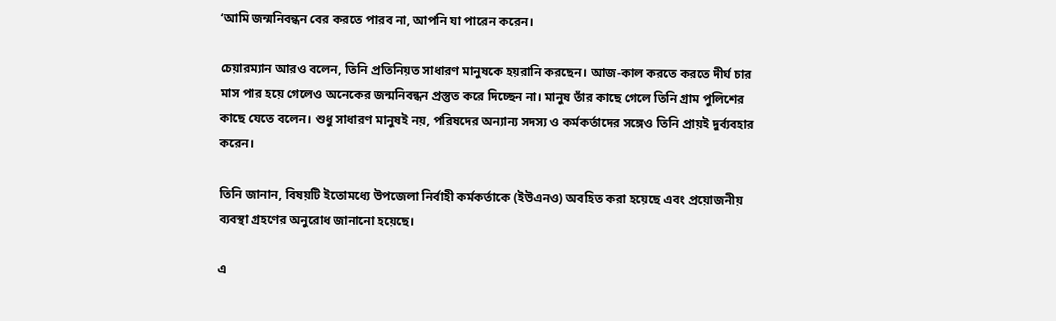‘আমি জন্মনিবন্ধন বের করতে পারব না, আপনি যা পারেন করেন।

চেয়ারম্যান আরও বলেন, তিনি প্রতিনিয়ত সাধারণ মানুষকে হয়রানি করছেন। আজ-কাল করতে করতে দীর্ঘ চার মাস পার হয়ে গেলেও অনেকের জন্মনিবন্ধন প্রস্তুত করে দিচ্ছেন না। মানুষ তাঁর কাছে গেলে তিনি গ্রাম পুলিশের কাছে যেতে বলেন। শুধু সাধারণ মানুষই নয়, পরিষদের অন্যান্য সদস্য ও কর্মকর্তাদের সঙ্গেও তিনি প্রায়ই দুর্ব্যবহার করেন।

তিনি জানান, বিষয়টি ইতোমধ্যে উপজেলা নির্বাহী কর্মকর্তাকে (ইউএনও) অবহিত করা হয়েছে এবং প্রয়োজনীয় ব্যবস্থা গ্রহণের অনুরোধ জানানো হয়েছে।

এ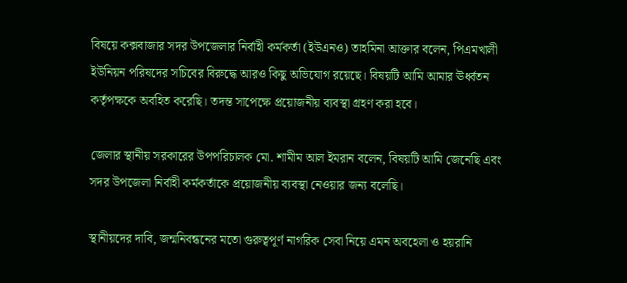বিষয়ে কক্সবাজার সদর উপজেলার নির্বাহী কর্মকর্তা (ইউএনও) তাহমিনা আক্তার বলেন, পিএমখালী ইউনিয়ন পরিষদের সচিবের বিরুদ্ধে আরও কিছু অভিযোগ রয়েছে। বিষয়টি আমি আমার ঊর্ধ্বতন কর্তৃপক্ষকে অবহিত করেছি। তদন্ত সাপেক্ষে প্রয়োজনীয় ব্যবস্থা গ্রহণ করা হবে।

জেলার স্থানীয় সরকারের উপপরিচালক মো. শামীম আল ইমরান বলেন, বিষয়টি আমি জেনেছি এবং সদর উপজেলা নির্বাহী কর্মকর্তাকে প্রয়োজনীয় ব্যবস্থা নেওয়ার জন্য বলেছি।

স্থানীয়দের দাবি, জন্মনিবন্ধনের মতো গুরুত্বপূর্ণ নাগরিক সেবা নিয়ে এমন অবহেলা ও হয়রানি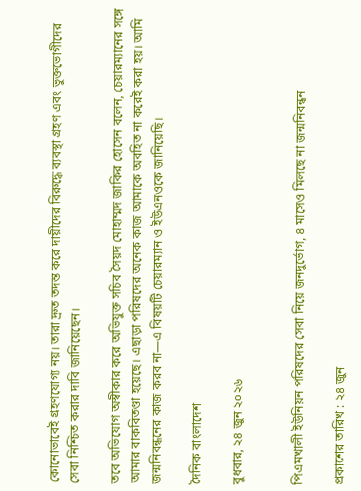কোনোভাবেই গ্রহণযোগ্য নয়। তারা দ্রুত তদন্ত করে দায়ীদের বিরুদ্ধে ব্যবস্থা গ্রহণ এবং ভুক্তভোগীদের সেবা নিশ্চিত করার দাবি জানিয়েছেন।

তবে অভিযোগ অস্বীকার করে অভিযুক্ত সচিব সৈয়দ মোহাম্মদ জাকির হোসেন বলেন, চেয়ারম্যানের সঙ্গে আমার বাকবিতণ্ডা হয়েছে। এছাড়া পরিষদের অনেক কাজ আমাকে অবহিত না করেই করা হয়। আমি জন্মনিবন্ধনের কাজ করব না—এ বিষয়টি চেয়ারম্যান ও ইউএনওকে জানিয়েছি।

দৈনিক বাংলাদেশ

বুধবার, ২৪ জুন ২০২৬


পিএমখালী ইউনিয়ন পরিষদের সেবা নিয়ে জনদুর্ভোগ, ৪ মাসেও মিলছে না জন্মনিবন্ধন

প্রকাশের তারিখ : ২৪ জুন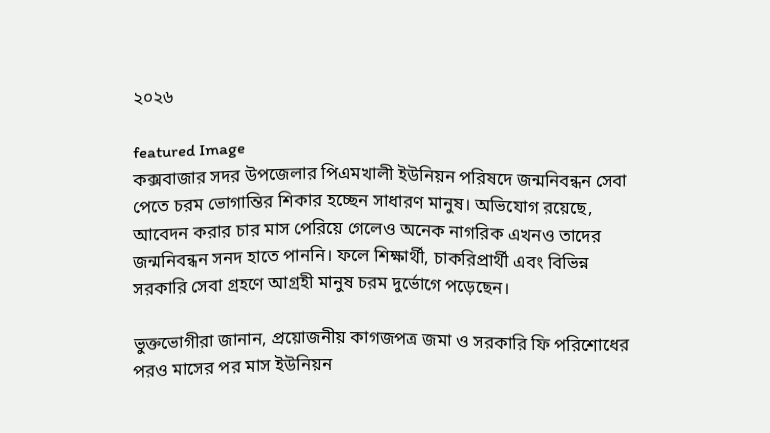২০২৬

featured Image
কক্সবাজার সদর উপজেলার পিএমখালী ইউনিয়ন পরিষদে জন্মনিবন্ধন সেবা পেতে চরম ভোগান্তির শিকার হচ্ছেন সাধারণ মানুষ। অভিযোগ রয়েছে, আবেদন করার চার মাস পেরিয়ে গেলেও অনেক নাগরিক এখনও তাদের জন্মনিবন্ধন সনদ হাতে পাননি। ফলে শিক্ষার্থী, চাকরিপ্রার্থী এবং বিভিন্ন সরকারি সেবা গ্রহণে আগ্রহী মানুষ চরম দুর্ভোগে পড়েছেন।

ভুক্তভোগীরা জানান, প্রয়োজনীয় কাগজপত্র জমা ও সরকারি ফি পরিশোধের পরও মাসের পর মাস ইউনিয়ন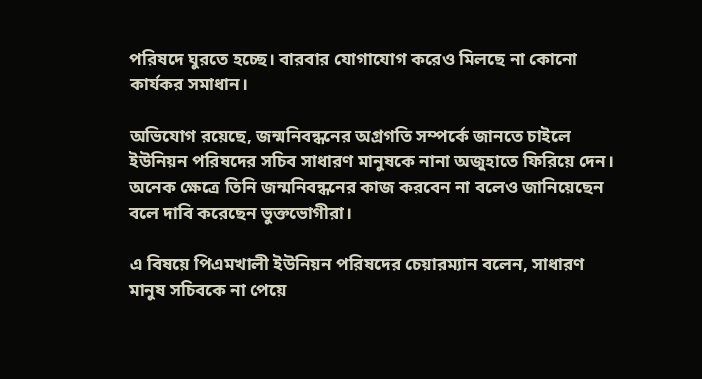পরিষদে ঘুরতে হচ্ছে। বারবার যোগাযোগ করেও মিলছে না কোনো কার্যকর সমাধান।

অভিযোগ রয়েছে, জন্মনিবন্ধনের অগ্রগতি সম্পর্কে জানতে চাইলে ইউনিয়ন পরিষদের সচিব সাধারণ মানুষকে নানা অজুহাতে ফিরিয়ে দেন। অনেক ক্ষেত্রে তিনি জন্মনিবন্ধনের কাজ করবেন না বলেও জানিয়েছেন বলে দাবি করেছেন ভুক্তভোগীরা।

এ বিষয়ে পিএমখালী ইউনিয়ন পরিষদের চেয়ারম্যান বলেন, সাধারণ মানুষ সচিবকে না পেয়ে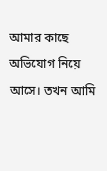আমার কাছে অভিযোগ নিয়ে আসে। তখন আমি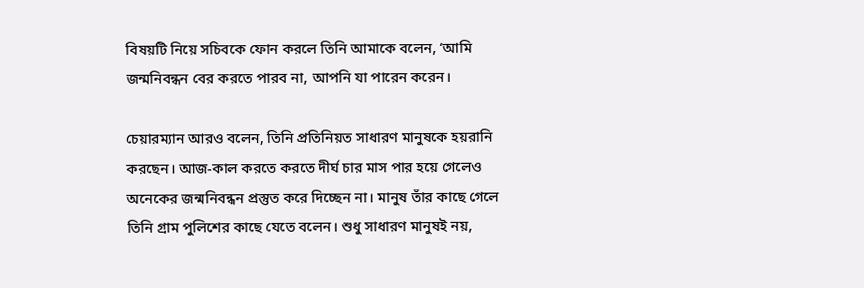বিষয়টি নিয়ে সচিবকে ফোন করলে তিনি আমাকে বলেন, ‘আমি জন্মনিবন্ধন বের করতে পারব না, আপনি যা পারেন করেন।

চেয়ারম্যান আরও বলেন, তিনি প্রতিনিয়ত সাধারণ মানুষকে হয়রানি করছেন। আজ-কাল করতে করতে দীর্ঘ চার মাস পার হয়ে গেলেও অনেকের জন্মনিবন্ধন প্রস্তুত করে দিচ্ছেন না। মানুষ তাঁর কাছে গেলে তিনি গ্রাম পুলিশের কাছে যেতে বলেন। শুধু সাধারণ মানুষই নয়,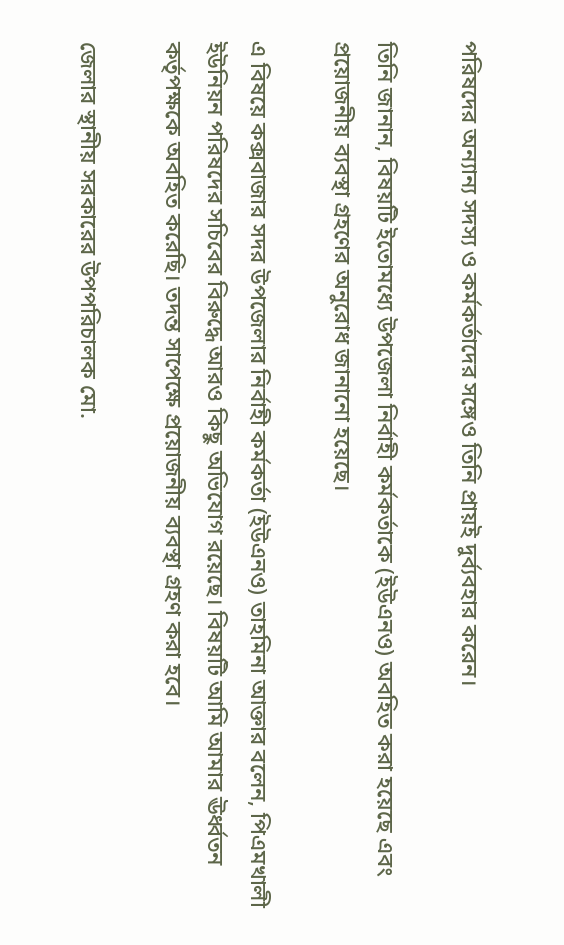পরিষদের অন্যান্য সদস্য ও কর্মকর্তাদের সঙ্গেও তিনি প্রায়ই দুর্ব্যবহার করেন।

তিনি জানান, বিষয়টি ইতোমধ্যে উপজেলা নির্বাহী কর্মকর্তাকে (ইউএনও) অবহিত করা হয়েছে এবং প্রয়োজনীয় ব্যবস্থা গ্রহণের অনুরোধ জানানো হয়েছে।

এ বিষয়ে কক্সবাজার সদর উপজেলার নির্বাহী কর্মকর্তা (ইউএনও) তাহমিনা আক্তার বলেন, পিএমখালী ইউনিয়ন পরিষদের সচিবের বিরুদ্ধে আরও কিছু অভিযোগ রয়েছে। বিষয়টি আমি আমার ঊর্ধ্বতন কর্তৃপক্ষকে অবহিত করেছি। তদন্ত সাপেক্ষে প্রয়োজনীয় ব্যবস্থা গ্রহণ করা হবে।

জেলার স্থানীয় সরকারের উপপরিচালক মো.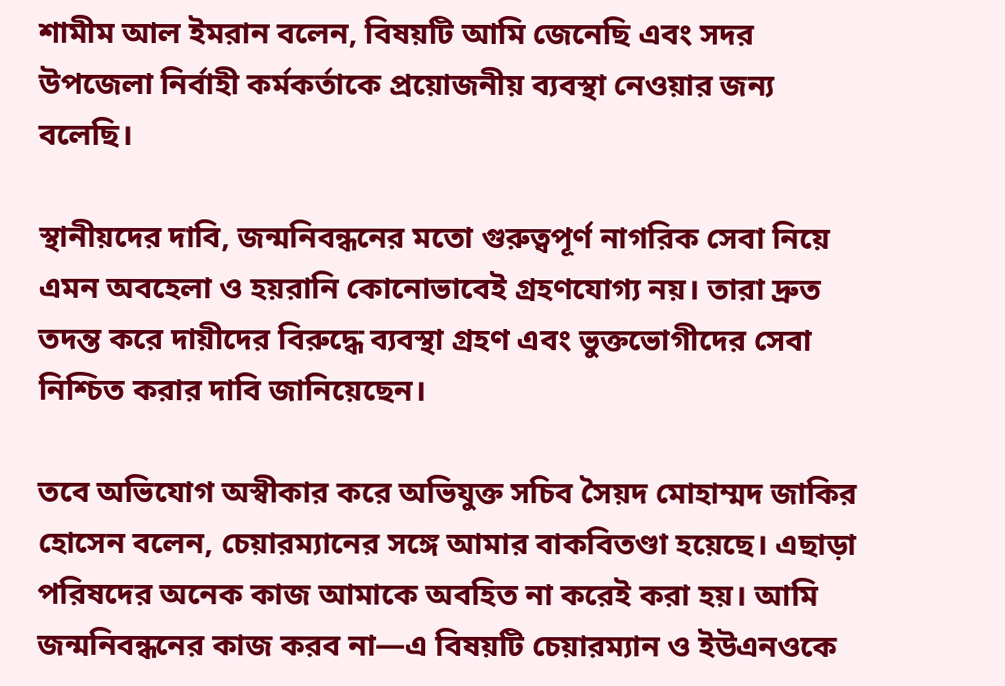শামীম আল ইমরান বলেন, বিষয়টি আমি জেনেছি এবং সদর উপজেলা নির্বাহী কর্মকর্তাকে প্রয়োজনীয় ব্যবস্থা নেওয়ার জন্য বলেছি।

স্থানীয়দের দাবি, জন্মনিবন্ধনের মতো গুরুত্বপূর্ণ নাগরিক সেবা নিয়ে এমন অবহেলা ও হয়রানি কোনোভাবেই গ্রহণযোগ্য নয়। তারা দ্রুত তদন্ত করে দায়ীদের বিরুদ্ধে ব্যবস্থা গ্রহণ এবং ভুক্তভোগীদের সেবা নিশ্চিত করার দাবি জানিয়েছেন।

তবে অভিযোগ অস্বীকার করে অভিযুক্ত সচিব সৈয়দ মোহাম্মদ জাকির হোসেন বলেন, চেয়ারম্যানের সঙ্গে আমার বাকবিতণ্ডা হয়েছে। এছাড়া পরিষদের অনেক কাজ আমাকে অবহিত না করেই করা হয়। আমি জন্মনিবন্ধনের কাজ করব না—এ বিষয়টি চেয়ারম্যান ও ইউএনওকে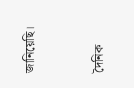জানিয়েছি।


দৈনিক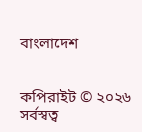বাংলাদেশ


কপিরাইট © ২০২৬ সর্বস্বত্ব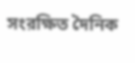সংরক্ষিত দৈনিক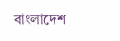বাংলাদেশ